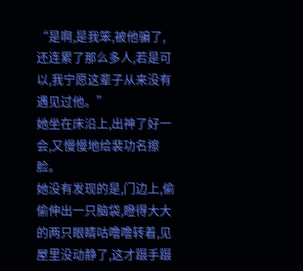“是啊,是我笨,被他骗了,还连累了那么多人,若是可以,我宁愿这辈子从来没有遇见过他。”
她坐在床沿上,出神了好一会,又慢慢地给裴功名擦脸。
她没有发现的是,门边上,偷偷伸出一只脑袋,瞪得大大的两只眼睛咕噜噜转着,见屋里没动静了,这才蹑手蹑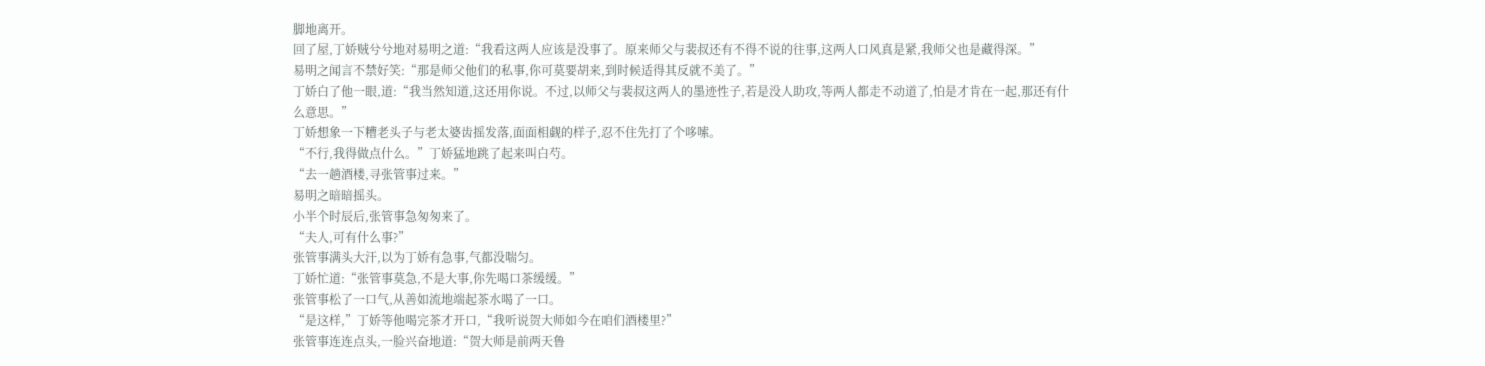脚地离开。
回了屋,丁娇贼兮兮地对易明之道:“我看这两人应该是没事了。原来师父与裴叔还有不得不说的往事,这两人口风真是紧,我师父也是藏得深。”
易明之闻言不禁好笑:“那是师父他们的私事,你可莫要胡来,到时候适得其反就不美了。”
丁娇白了他一眼,道:“我当然知道,这还用你说。不过,以师父与裴叔这两人的墨迹性子,若是没人助攻,等两人都走不动道了,怕是才肯在一起,那还有什么意思。”
丁娇想象一下糟老头子与老太婆齿摇发落,面面相觑的样子,忍不住先打了个哆嗦。
“不行,我得做点什么。”丁娇猛地跳了起来叫白芍。
“去一趟酒楼,寻张管事过来。”
易明之暗暗摇头。
小半个时辰后,张管事急匆匆来了。
“夫人,可有什么事?”
张管事满头大汗,以为丁娇有急事,气都没喘匀。
丁娇忙道:“张管事莫急,不是大事,你先喝口茶缓缓。”
张管事松了一口气,从善如流地端起茶水喝了一口。
“是这样,”丁娇等他喝完茶才开口,“我听说贺大师如今在咱们酒楼里?”
张管事连连点头,一脸兴奋地道:“贺大师是前两天鲁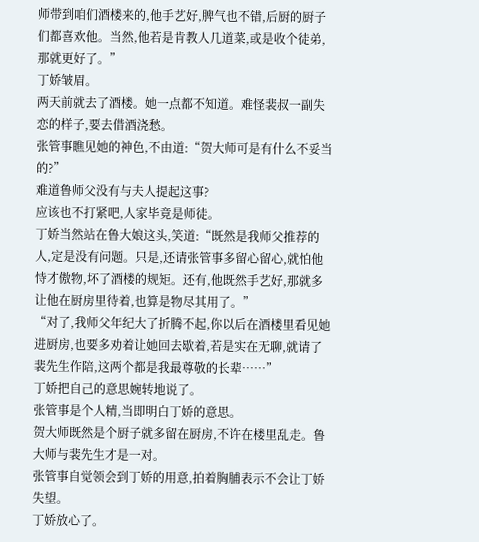师带到咱们酒楼来的,他手艺好,脾气也不错,后厨的厨子们都喜欢他。当然,他若是肯教人几道菜,或是收个徒弟,那就更好了。”
丁娇皱眉。
两天前就去了酒楼。她一点都不知道。难怪裴叔一副失恋的样子,要去借酒浇愁。
张管事瞧见她的神色,不由道:“贺大师可是有什么不妥当的?”
难道鲁师父没有与夫人提起这事?
应该也不打紧吧,人家毕竟是师徒。
丁娇当然站在鲁大娘这头,笑道:“既然是我师父推荐的人,定是没有问题。只是,还请张管事多留心留心,就怕他恃才傲物,坏了酒楼的规矩。还有,他既然手艺好,那就多让他在厨房里待着,也算是物尽其用了。”
“对了,我师父年纪大了折腾不起,你以后在酒楼里看见她进厨房,也要多劝着让她回去歇着,若是实在无聊,就请了裴先生作陪,这两个都是我最尊敬的长辈……”
丁娇把自己的意思婉转地说了。
张管事是个人精,当即明白丁娇的意思。
贺大师既然是个厨子就多留在厨房,不许在楼里乱走。鲁大师与裴先生才是一对。
张管事自觉领会到丁娇的用意,拍着胸脯表示不会让丁娇失望。
丁娇放心了。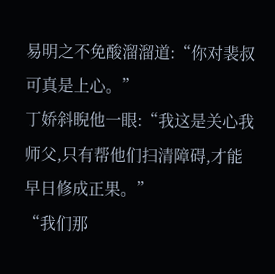易明之不免酸溜溜道:“你对裴叔可真是上心。”
丁娇斜睨他一眼:“我这是关心我师父,只有帮他们扫清障碍,才能早日修成正果。”
“我们那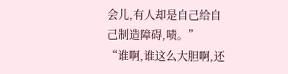会儿,有人却是自己给自己制造障碍,啧。”
“谁啊,谁这么大胆啊,还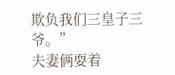欺负我们三皇子三爷。”
夫妻俩耍着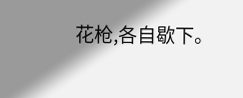花枪,各自歇下。